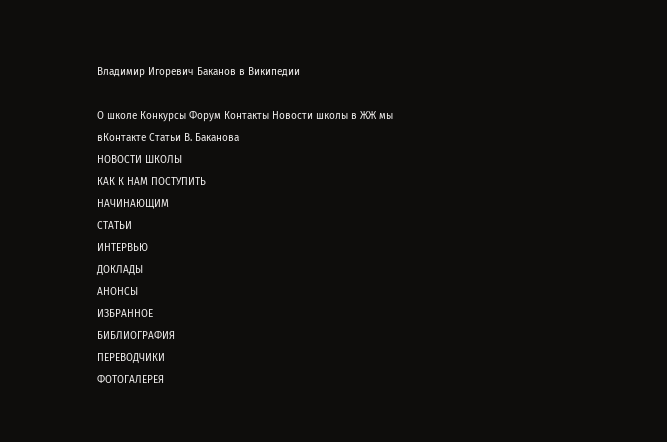Владимир Игоревич Баканов в Википедии

О школе Конкурсы Форум Контакты Новости школы в ЖЖ мы вКонтакте Статьи В. Баканова
НОВОСТИ ШКОЛЫ
КАК К НАМ ПОСТУПИТЬ
НАЧИНАЮЩИМ
СТАТЬИ
ИНТЕРВЬЮ
ДОКЛАДЫ
АНОНСЫ
ИЗБРАННОЕ
БИБЛИОГРАФИЯ
ПЕРЕВОДЧИКИ
ФОТОГАЛЕРЕЯ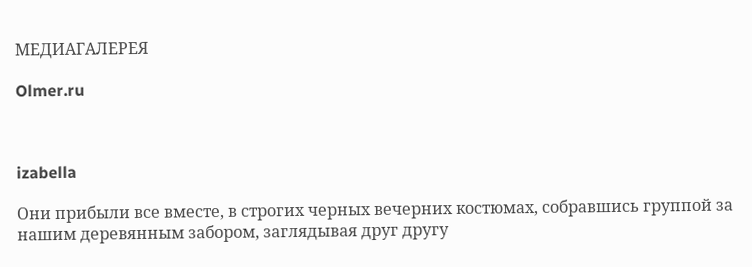МЕДИАГАЛЕРЕЯ

Olmer.ru



izabella

Они прибыли все вместе, в строгих черных вечерних костюмах, собравшись группой за нашим деревянным забором, заглядывая друг другу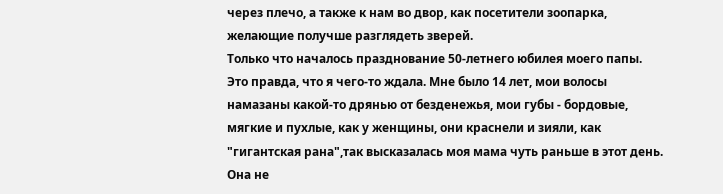через плечо, а также к нам во двор, как посетители зоопарка, желающие получше разглядеть зверей.
Только что началось празднование 50-летнего юбилея моего папы.
Это правда, что я чего-то ждала. Мне было 14 лет, мои волосы намазаны какой-то дрянью от безденежья, мои губы - бордовые, мягкие и пухлые, как у женщины, они краснели и зияли, как "гигантская рана",так высказалась моя мама чуть раньше в этот день. Она не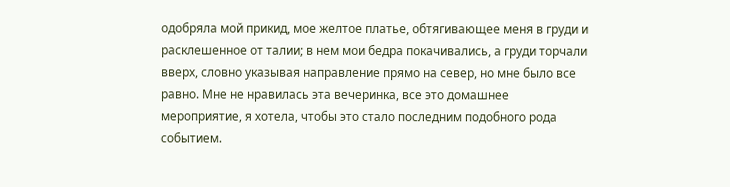одобряла мой прикид, мое желтое платье, обтягивающее меня в груди и расклешенное от талии; в нем мои бедра покачивались, а груди торчали вверх, словно указывая направление прямо на север, но мне было все равно. Мне не нравилась эта вечеринка, все это домашнее мероприятие, я хотела, чтобы это стало последним подобного рода событием.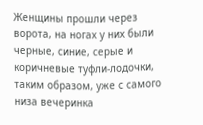Женщины прошли через ворота, на ногах у них были черные, синие, серые и коричневые туфли-лодочки, таким образом, уже с самого низа вечеринка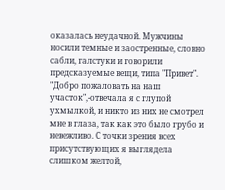оказалась неудачной. Мужчины носили темные и заостренные, словно сабли, галстуки и говорили предсказуемые вещи, типа "Привет".
"Добро пожаловать на наш участок",-отвечала я с глупой ухмылкой, и никто из них не смотрел мне в глаза, так как это было грубо и невежливо. С точки зрения всех присутствующих я выглядела слишком желтой,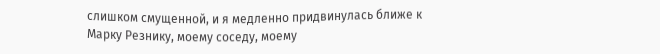слишком смущенной, и я медленно придвинулась ближе к Марку Резнику, моему соседу, моему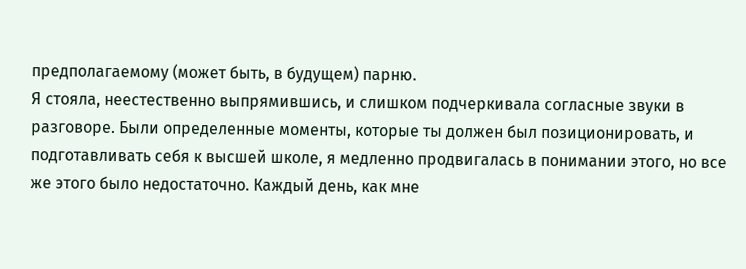предполагаемому (может быть, в будущем) парню.
Я стояла, неестественно выпрямившись, и слишком подчеркивала согласные звуки в разговоре. Были определенные моменты, которые ты должен был позиционировать, и подготавливать себя к высшей школе, я медленно продвигалась в понимании этого, но все же этого было недостаточно. Каждый день, как мне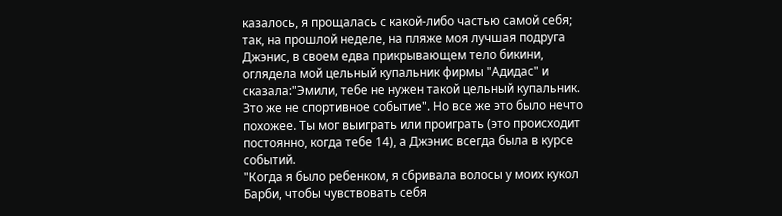казалось, я прощалась с какой-либо частью самой себя; так, на прошлой неделе, на пляже моя лучшая подруга Джэнис, в своем едва прикрывающем тело бикини, оглядела мой цельный купальник фирмы "Адидас" и сказала:"Эмили, тебе не нужен такой цельный купальник. Зто же не спортивное событие". Но все же это было нечто похожее. Ты мог выиграть или проиграть (это происходит постоянно, когда тебе 14), а Джэнис всегда была в курсе событий.
"Когда я было ребенком, я сбривала волосы у моих кукол Барби, чтобы чувствовать себя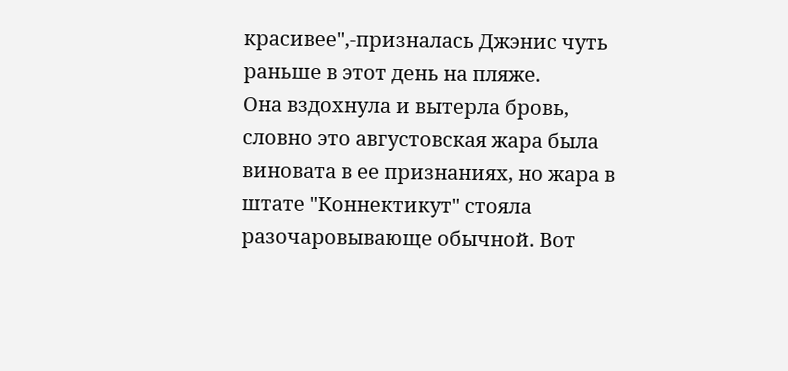красивее",-призналась Джэнис чуть раньше в этот день на пляже.
Она вздохнула и вытерла бровь, словно это августовская жара была виновата в ее признаниях, но жара в штате "Коннектикут" стояла разочаровывающе обычной. Вот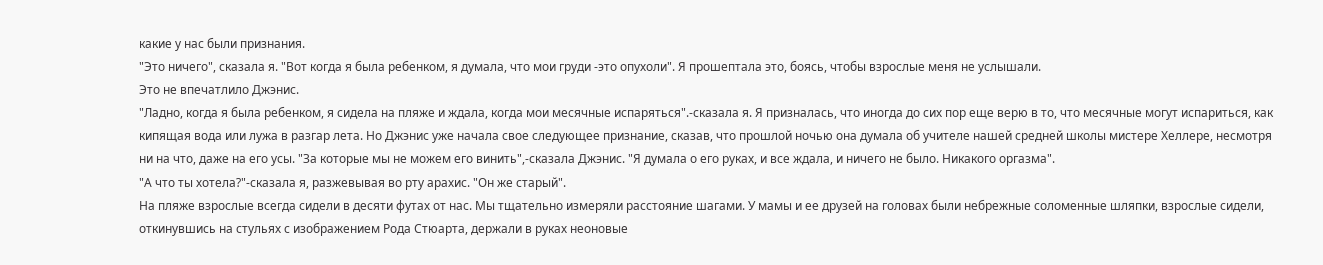какие у нас были признания.
"Это ничего", сказала я. "Вот когда я была ребенком, я думала, что мои груди -это опухоли". Я прошептала это, боясь, чтобы взрослые меня не услышали.
Это не впечатлило Джэнис.
"Ладно, когда я была ребенком, я сидела на пляже и ждала, когда мои месячные испаряться".-сказала я. Я призналась, что иногда до сих пор еще верю в то, что месячные могут испариться, как кипящая вода или лужа в разгар лета. Но Джэнис уже начала свое следующее признание, сказав, что прошлой ночью она думала об учителе нашей средней школы мистере Хеллере, несмотря ни на что, даже на его усы. "За которые мы не можем его винить",-сказала Джэнис. "Я думала о его руках, и все ждала, и ничего не было. Никакого оргазма".
"А что ты хотела?"-сказала я, разжевывая во рту арахис. "Он же старый".
На пляже взрослые всегда сидели в десяти футах от нас. Мы тщательно измеряли расстояние шагами. У мамы и ее друзей на головах были небрежные соломенные шляпки, взрослые сидели, откинувшись на стульях с изображением Рода Стюарта, держали в руках неоновые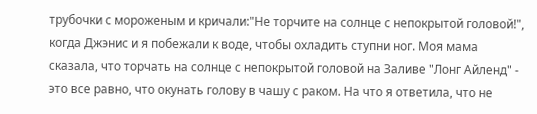трубочки с мороженым и кричали:"Не торчите на солнце с непокрытой головой!", когда Джэнис и я побежали к воде, чтобы охладить ступни ног. Моя мама сказала, что торчать на солнце с непокрытой головой на Заливе "Лонг Айленд" - это все равно, что окунать голову в чашу с раком. На что я ответила, что не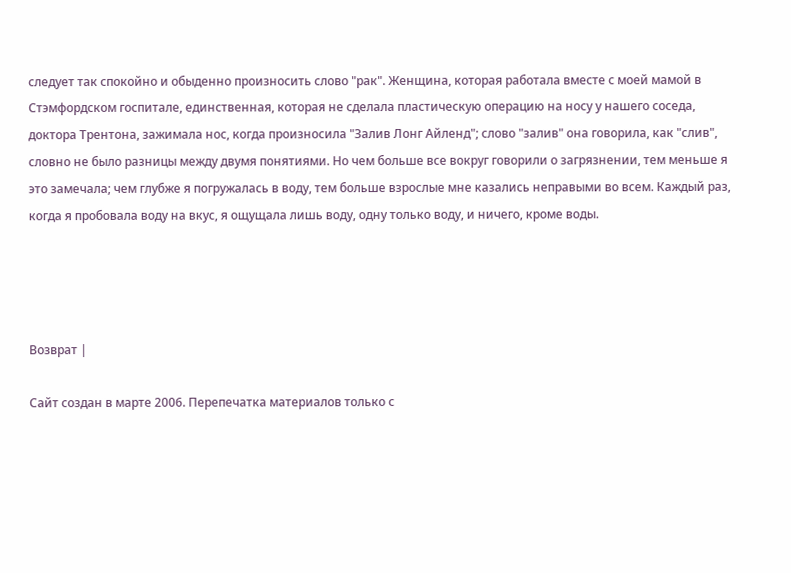следует так спокойно и обыденно произносить слово "рак". Женщина, которая работала вместе с моей мамой в Стэмфордском госпитале, единственная, которая не сделала пластическую операцию на носу у нашего соседа, доктора Трентона, зажимала нос, когда произносила "Залив Лонг Айленд"; слово "залив" она говорила, как "слив", словно не было разницы между двумя понятиями. Но чем больше все вокруг говорили о загрязнении, тем меньше я это замечала; чем глубже я погружалась в воду, тем больше взрослые мне казались неправыми во всем. Каждый раз, когда я пробовала воду на вкус, я ощущала лишь воду, одну только воду, и ничего, кроме воды.




Возврат |

Сайт создан в марте 2006. Перепечатка материалов только с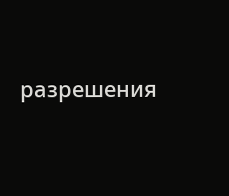разрешения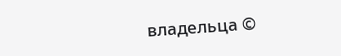владельца ©